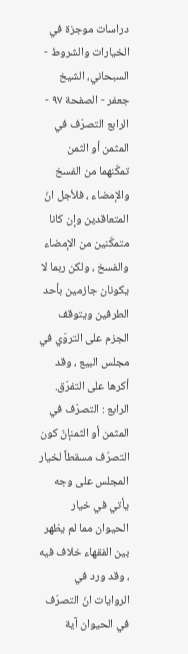دراسات موجزة في الخيارات والشروط - السبحاني، الشيخ جعفر - الصفحة ٩٧ - الرابع التصرّف في المثمن أو الثمن
تمكّنهما من الفسخ والإمضاء ، فلأجل انّ المتعاقدين وإن كانا متمكّنين من الإمضاء والفسخ ، ولكن ربما لا يكونان جازمين بأحد الطرفين ويتوقف الجزم على التروّي في مجلس البيع ، وقد أكرها على التفرّق.
الرابع : التصرّف في المثمن أو الثمنإنّ كون التصرّف مسقطاً لخيار المجلس على وجه يأتي في خيار الحيوان مما لم يظهر بين الفقهاء خلاف فيه ، وقد ورد في الروايات انّ التصرّف في الحيوان آية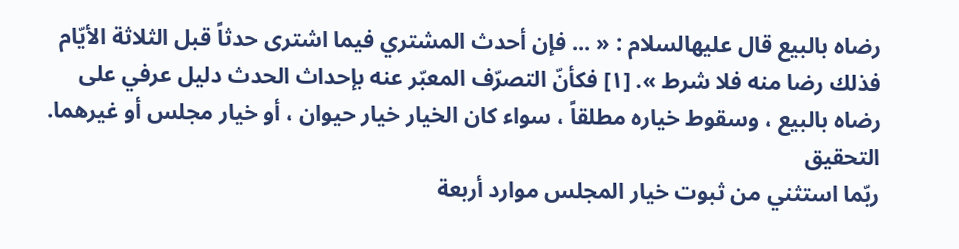رضاه بالبيع قال عليهالسلام : « ... فإن أحدث المشتري فيما اشترى حدثاً قبل الثلاثة الأيّام فذلك رضا منه فلا شرط ». [١] فكأنّ التصرّف المعبّر عنه بإحداث الحدث دليل عرفي على رضاه بالبيع ، وسقوط خياره مطلقاً ، سواء كان الخيار خيار حيوان ، أو خيار مجلس أو غيرهما.
التحقيق
ربّما استثني من ثبوت خيار المجلس موارد أربعة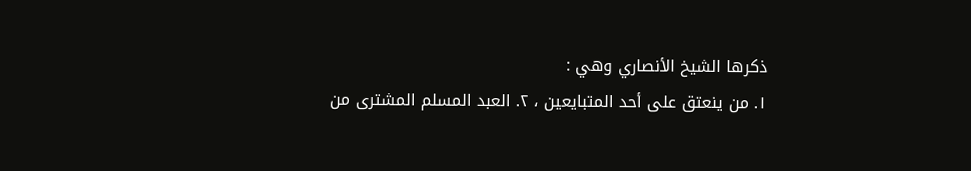ذكرها الشيخ الأنصاري وهي :
١. من ينعتق على أحد المتبايعين ، ٢. العبد المسلم المشترى من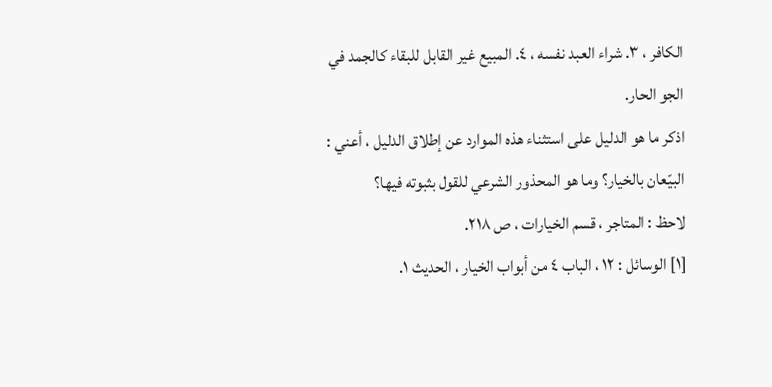الكافر ، ٣. شراء العبد نفسه ، ٤. المبيع غير القابل للبقاء كالجمد في الجو الحار.
اذكر ما هو الدليل على استثناء هذه الموارد عن إطلاق الدليل ، أعني : البيّعان بالخيار؟ وما هو المحذور الشرعي للقول بثبوته فيها؟
لاحظ : المتاجر ، قسم الخيارات ، ص ٢١٨.
[١] الوسائل : ١٢ ، الباب ٤ من أبواب الخيار ، الحديث ١.